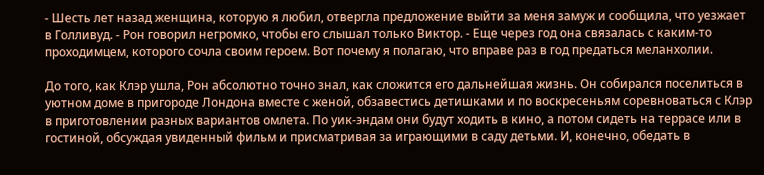- Шесть лет назад женщина, которую я любил, отвергла предложение выйти за меня замуж и сообщила, что уезжает в Голливуд. - Рон говорил негромко, чтобы его слышал только Виктор. - Еще через год она связалась с каким-то проходимцем, которого сочла своим героем. Вот почему я полагаю, что вправе раз в год предаться меланхолии.

До того, как Клэр ушла, Рон абсолютно точно знал, как сложится его дальнейшая жизнь. Он собирался поселиться в уютном доме в пригороде Лондона вместе с женой, обзавестись детишками и по воскресеньям соревноваться с Клэр в приготовлении разных вариантов омлета. По уик-эндам они будут ходить в кино, а потом сидеть на террасе или в гостиной, обсуждая увиденный фильм и присматривая за играющими в саду детьми. И, конечно, обедать в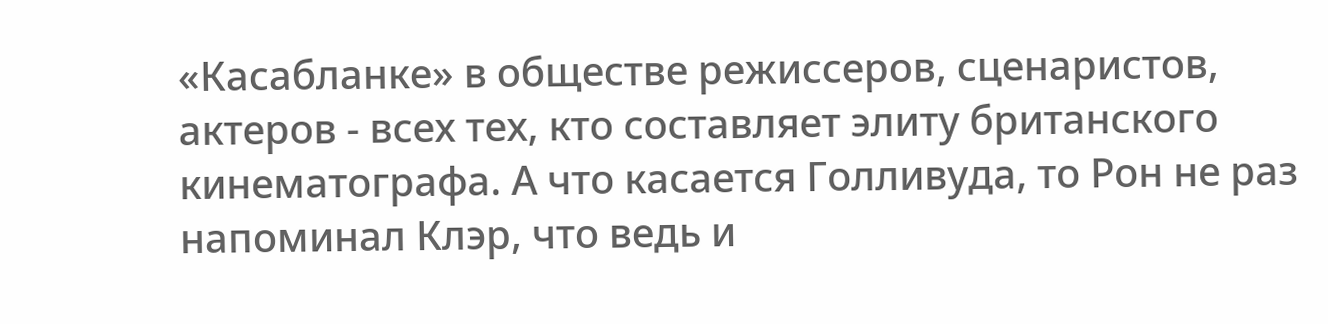«Касабланке» в обществе режиссеров, сценаристов, актеров - всех тех, кто составляет элиту британского кинематографа. А что касается Голливуда, то Рон не раз напоминал Клэр, что ведь и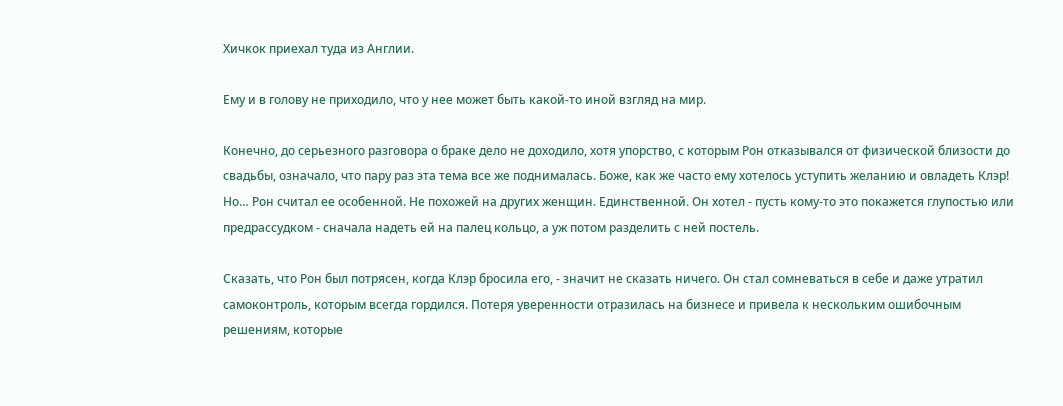Хичкок приехал туда из Англии.

Ему и в голову не приходило, что у нее может быть какой-то иной взгляд на мир.

Конечно, до серьезного разговора о браке дело не доходило, хотя упорство, с которым Рон отказывался от физической близости до свадьбы, означало, что пару раз эта тема все же поднималась. Боже, как же часто ему хотелось уступить желанию и овладеть Клэр! Но… Рон считал ее особенной. Не похожей на других женщин. Единственной. Он хотел - пусть кому-то это покажется глупостью или предрассудком - сначала надеть ей на палец кольцо, а уж потом разделить с ней постель.

Сказать, что Рон был потрясен, когда Клэр бросила его, - значит не сказать ничего. Он стал сомневаться в себе и даже утратил самоконтроль, которым всегда гордился. Потеря уверенности отразилась на бизнесе и привела к нескольким ошибочным решениям, которые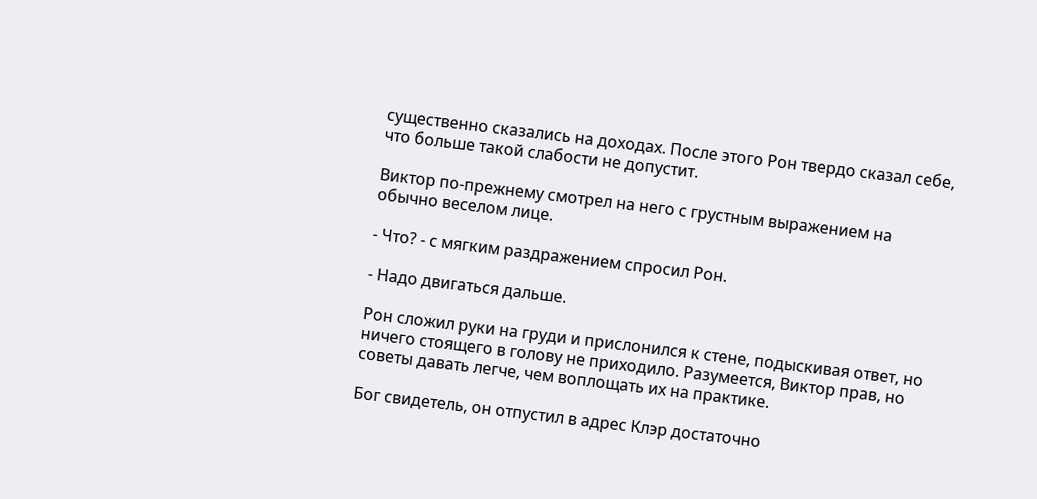существенно сказались на доходах. После этого Рон твердо сказал себе, что больше такой слабости не допустит.

Виктор по-прежнему смотрел на него с грустным выражением на обычно веселом лице.

- Что? - с мягким раздражением спросил Рон.

- Надо двигаться дальше.

Рон сложил руки на груди и прислонился к стене, подыскивая ответ, но ничего стоящего в голову не приходило. Разумеется, Виктор прав, но советы давать легче, чем воплощать их на практике.

Бог свидетель, он отпустил в адрес Клэр достаточно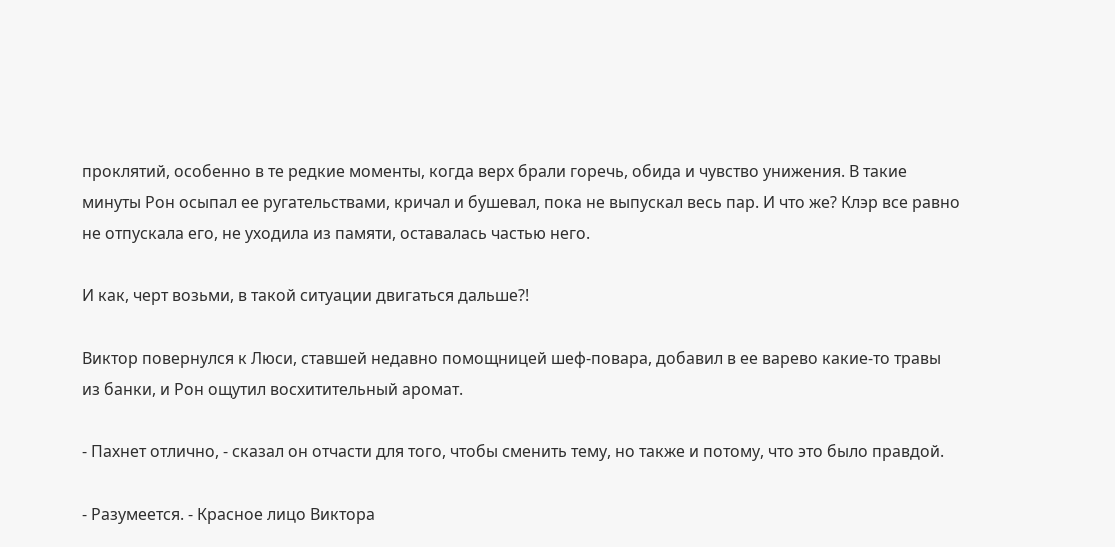проклятий, особенно в те редкие моменты, когда верх брали горечь, обида и чувство унижения. В такие минуты Рон осыпал ее ругательствами, кричал и бушевал, пока не выпускал весь пар. И что же? Клэр все равно не отпускала его, не уходила из памяти, оставалась частью него.

И как, черт возьми, в такой ситуации двигаться дальше?!

Виктор повернулся к Люси, ставшей недавно помощницей шеф-повара, добавил в ее варево какие-то травы из банки, и Рон ощутил восхитительный аромат.

- Пахнет отлично, - сказал он отчасти для того, чтобы сменить тему, но также и потому, что это было правдой.

- Разумеется. - Красное лицо Виктора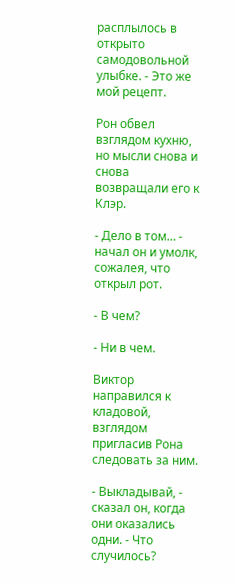расплылось в открыто самодовольной улыбке. - Это же мой рецепт.

Рон обвел взглядом кухню, но мысли снова и снова возвращали его к Клэр.

- Дело в том… - начал он и умолк, сожалея, что открыл рот.

- В чем?

- Ни в чем.

Виктор направился к кладовой, взглядом пригласив Рона следовать за ним.

- Выкладывай, - сказал он, когда они оказались одни. - Что случилось?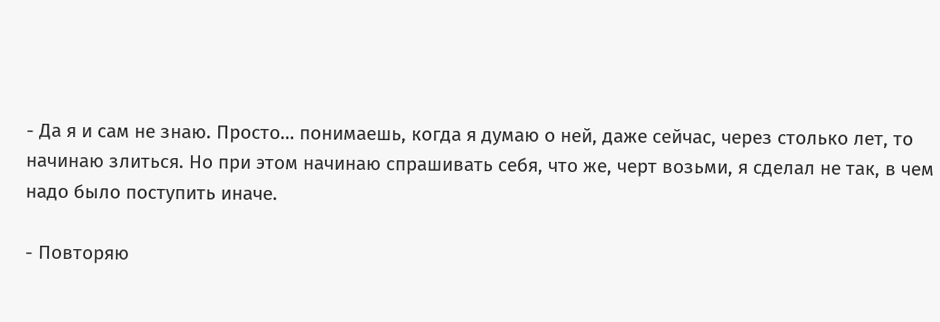- Да я и сам не знаю. Просто… понимаешь, когда я думаю о ней, даже сейчас, через столько лет, то начинаю злиться. Но при этом начинаю спрашивать себя, что же, черт возьми, я сделал не так, в чем надо было поступить иначе.

- Повторяю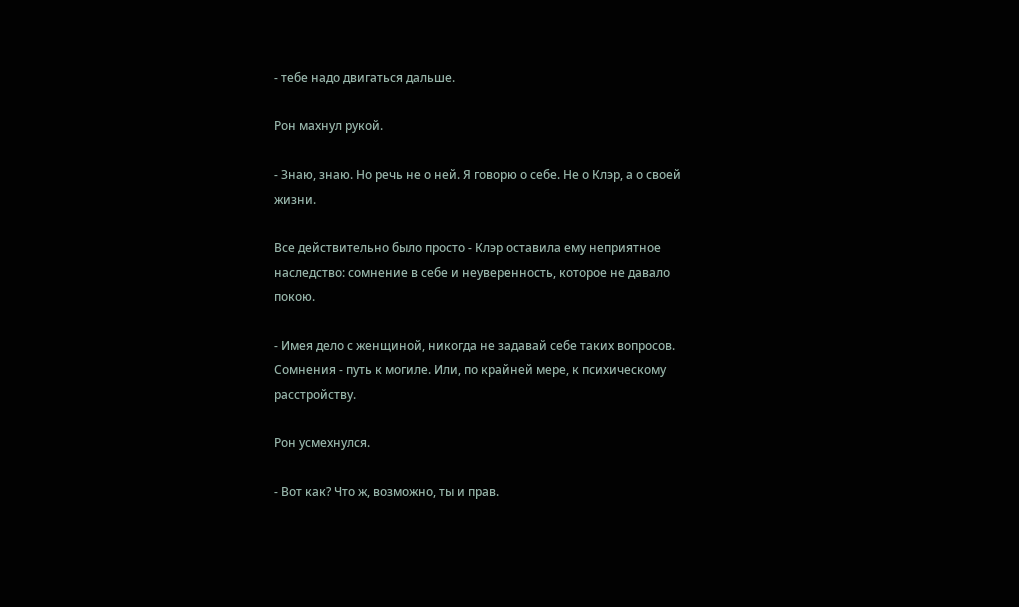- тебе надо двигаться дальше.

Рон махнул рукой.

- Знаю, знаю. Но речь не о ней. Я говорю о себе. Не о Клэр, а о своей жизни.

Все действительно было просто - Клэр оставила ему неприятное наследство: сомнение в себе и неуверенность, которое не давало покою.

- Имея дело с женщиной, никогда не задавай себе таких вопросов. Сомнения - путь к могиле. Или, по крайней мере, к психическому расстройству.

Рон усмехнулся.

- Вот как? Что ж, возможно, ты и прав.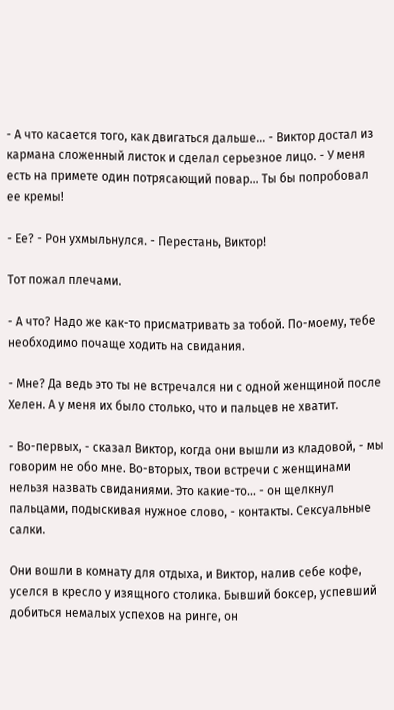- А что касается того, как двигаться дальше… - Виктор достал из кармана сложенный листок и сделал серьезное лицо. - У меня есть на примете один потрясающий повар… Ты бы попробовал ее кремы!

- Ее? - Рон ухмыльнулся. - Перестань, Виктор!

Тот пожал плечами.

- А что? Надо же как-то присматривать за тобой. По-моему, тебе необходимо почаще ходить на свидания.

- Мне? Да ведь это ты не встречался ни с одной женщиной после Хелен. А у меня их было столько, что и пальцев не хватит.

- Во-первых, - сказал Виктор, когда они вышли из кладовой, - мы говорим не обо мне. Во-вторых, твои встречи с женщинами нельзя назвать свиданиями. Это какие-то… - он щелкнул пальцами, подыскивая нужное слово, - контакты. Сексуальные салки.

Они вошли в комнату для отдыха, и Виктор, налив себе кофе, уселся в кресло у изящного столика. Бывший боксер, успевший добиться немалых успехов на ринге, он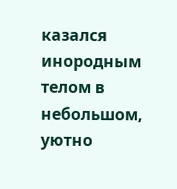казался инородным телом в небольшом, уютно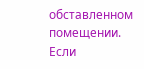обставленном помещении. Если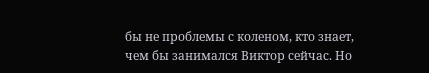бы не проблемы с коленом, кто знает, чем бы занимался Виктор сейчас. Но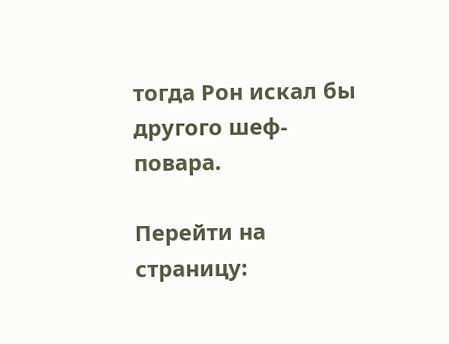тогда Рон искал бы другого шеф-повара.

Перейти на страницу: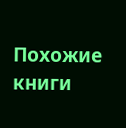Похожие книги